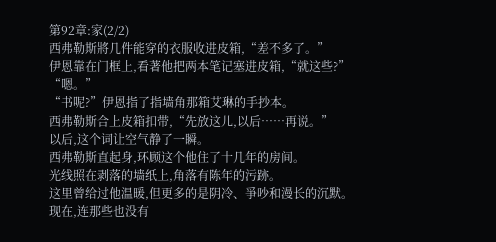第92章:家(2/2)
西弗勒斯將几件能穿的衣服收进皮箱,“差不多了。”
伊恩靠在门框上,看著他把两本笔记塞进皮箱,“就这些?”
“嗯。”
“书呢?”伊恩指了指墙角那箱艾琳的手抄本。
西弗勒斯合上皮箱扣带,“先放这儿,以后……再说。”
以后,这个词让空气静了一瞬。
西弗勒斯直起身,环顾这个他住了十几年的房间。
光线照在剥落的墙纸上,角落有陈年的污跡。
这里曾给过他温暖,但更多的是阴冷、爭吵和漫长的沉默。
现在,连那些也没有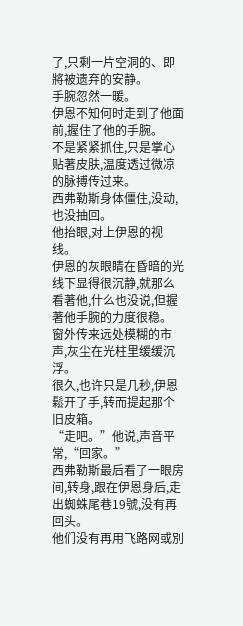了,只剩一片空洞的、即將被遗弃的安静。
手腕忽然一暖。
伊恩不知何时走到了他面前,握住了他的手腕。
不是紧紧抓住,只是掌心贴著皮肤,温度透过微凉的脉搏传过来。
西弗勒斯身体僵住,没动,也没抽回。
他抬眼,对上伊恩的视线。
伊恩的灰眼睛在昏暗的光线下显得很沉静,就那么看著他,什么也没说,但握著他手腕的力度很稳。
窗外传来远处模糊的市声,灰尘在光柱里缓缓沉浮。
很久,也许只是几秒,伊恩鬆开了手,转而提起那个旧皮箱。
“走吧。”他说,声音平常,“回家。”
西弗勒斯最后看了一眼房间,转身,跟在伊恩身后,走出蜘蛛尾巷19號,没有再回头。
他们没有再用飞路网或別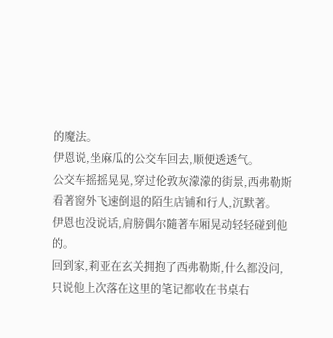的魔法。
伊恩说,坐麻瓜的公交车回去,顺便透透气。
公交车摇摇晃晃,穿过伦敦灰濛濛的街景,西弗勒斯看著窗外飞速倒退的陌生店铺和行人,沉默著。
伊恩也没说话,肩膀偶尔隨著车厢晃动轻轻碰到他的。
回到家,莉亚在玄关拥抱了西弗勒斯,什么都没问,只说他上次落在这里的笔记都收在书桌右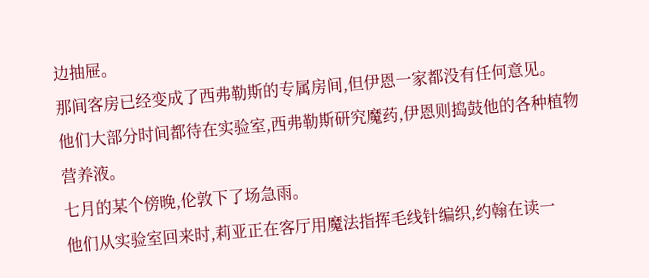边抽屉。
那间客房已经变成了西弗勒斯的专属房间,但伊恩一家都没有任何意见。
他们大部分时间都待在实验室,西弗勒斯研究魔药,伊恩则捣鼓他的各种植物营养液。
七月的某个傍晚,伦敦下了场急雨。
他们从实验室回来时,莉亚正在客厅用魔法指挥毛线针编织,约翰在读一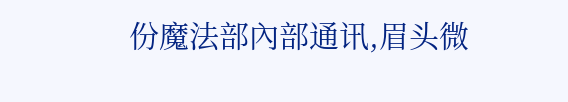份魔法部內部通讯,眉头微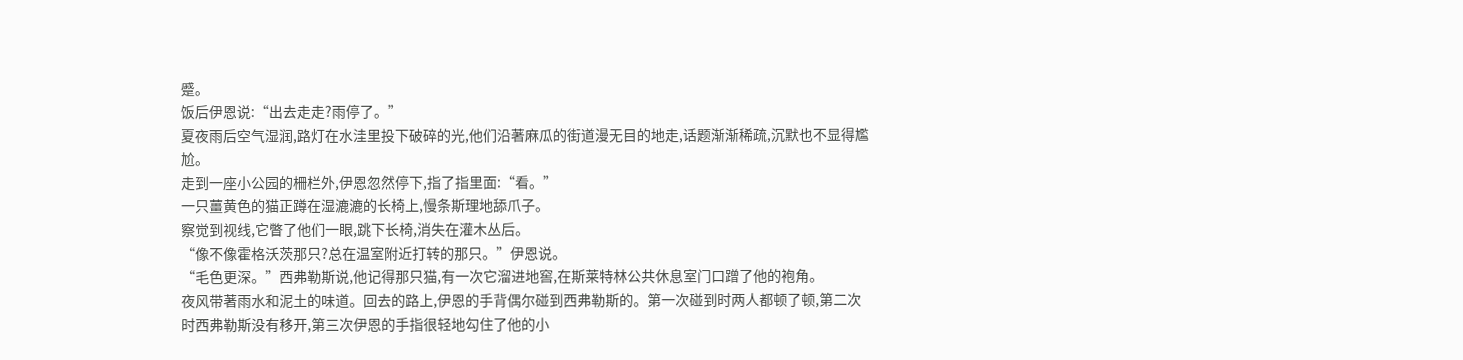蹙。
饭后伊恩说:“出去走走?雨停了。”
夏夜雨后空气湿润,路灯在水洼里投下破碎的光,他们沿著麻瓜的街道漫无目的地走,话题渐渐稀疏,沉默也不显得尷尬。
走到一座小公园的柵栏外,伊恩忽然停下,指了指里面:“看。”
一只薑黄色的猫正蹲在湿漉漉的长椅上,慢条斯理地舔爪子。
察觉到视线,它瞥了他们一眼,跳下长椅,消失在灌木丛后。
“像不像霍格沃茨那只?总在温室附近打转的那只。”伊恩说。
“毛色更深。”西弗勒斯说,他记得那只猫,有一次它溜进地窖,在斯莱特林公共休息室门口蹭了他的袍角。
夜风带著雨水和泥土的味道。回去的路上,伊恩的手背偶尔碰到西弗勒斯的。第一次碰到时两人都顿了顿,第二次时西弗勒斯没有移开,第三次伊恩的手指很轻地勾住了他的小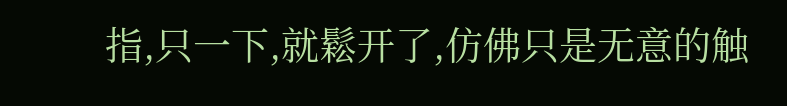指,只一下,就鬆开了,仿佛只是无意的触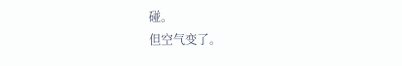碰。
但空气变了。